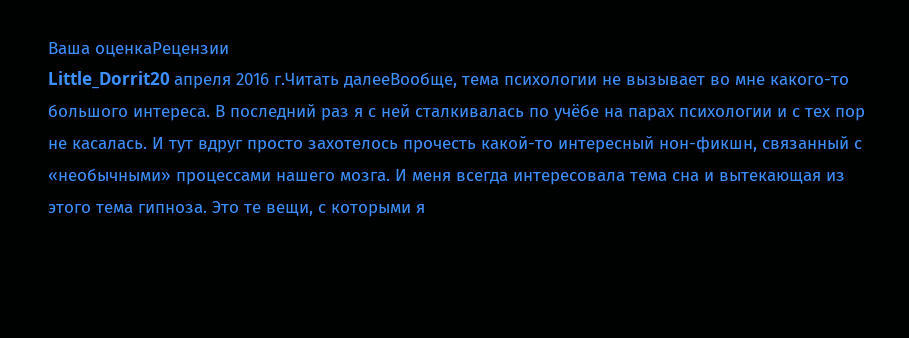Ваша оценкаРецензии
Little_Dorrit20 апреля 2016 г.Читать далееВообще, тема психологии не вызывает во мне какого-то большого интереса. В последний раз я с ней сталкивалась по учёбе на парах психологии и с тех пор не касалась. И тут вдруг просто захотелось прочесть какой-то интересный нон-фикшн, связанный с «необычными» процессами нашего мозга. И меня всегда интересовала тема сна и вытекающая из этого тема гипноза. Это те вещи, с которыми я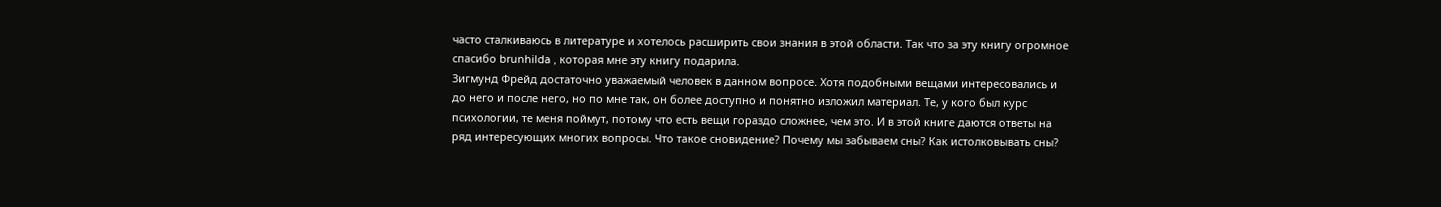часто сталкиваюсь в литературе и хотелось расширить свои знания в этой области. Так что за эту книгу огромное спасибо brunhilda , которая мне эту книгу подарила.
Зигмунд Фрейд достаточно уважаемый человек в данном вопросе. Хотя подобными вещами интересовались и до него и после него, но по мне так, он более доступно и понятно изложил материал. Те, у кого был курс психологии, те меня поймут, потому что есть вещи гораздо сложнее, чем это. И в этой книге даются ответы на ряд интересующих многих вопросы. Что такое сновидение? Почему мы забываем сны? Как истолковывать сны?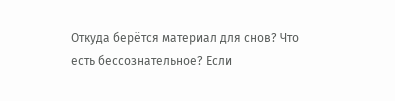Откуда берётся материал для снов? Что есть бессознательное? Если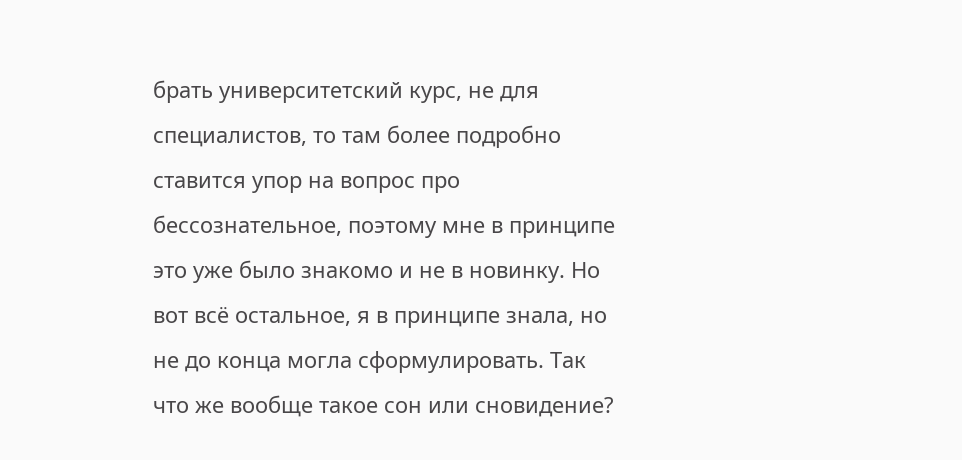брать университетский курс, не для специалистов, то там более подробно ставится упор на вопрос про бессознательное, поэтому мне в принципе это уже было знакомо и не в новинку. Но вот всё остальное, я в принципе знала, но не до конца могла сформулировать. Так что же вообще такое сон или сновидение?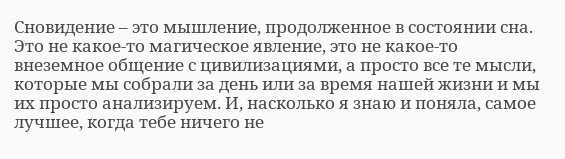Сновидение – это мышление, продолженное в состоянии сна. Это не какое-то магическое явление, это не какое-то внеземное общение с цивилизациями, а просто все те мысли, которые мы собрали за день или за время нашей жизни и мы их просто анализируем. И, насколько я знаю и поняла, самое лучшее, когда тебе ничего не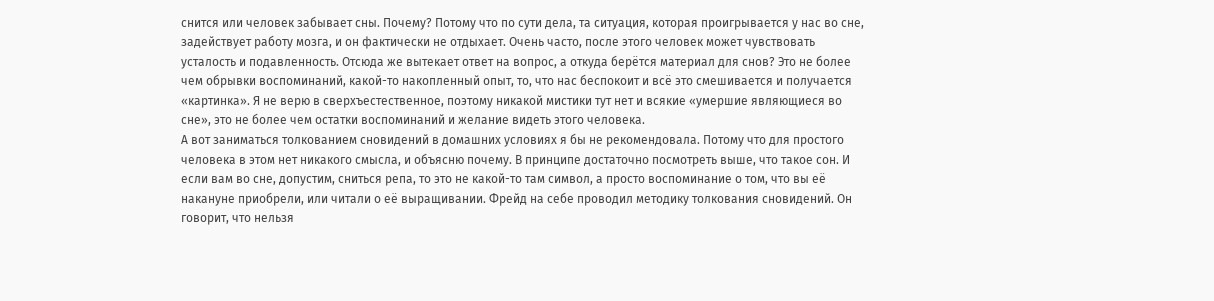снится или человек забывает сны. Почему? Потому что по сути дела, та ситуация, которая проигрывается у нас во сне, задействует работу мозга, и он фактически не отдыхает. Очень часто, после этого человек может чувствовать усталость и подавленность. Отсюда же вытекает ответ на вопрос, а откуда берётся материал для снов? Это не более чем обрывки воспоминаний, какой-то накопленный опыт, то, что нас беспокоит и всё это смешивается и получается «картинка». Я не верю в сверхъестественное, поэтому никакой мистики тут нет и всякие «умершие являющиеся во сне», это не более чем остатки воспоминаний и желание видеть этого человека.
А вот заниматься толкованием сновидений в домашних условиях я бы не рекомендовала. Потому что для простого человека в этом нет никакого смысла, и объясню почему. В принципе достаточно посмотреть выше, что такое сон. И если вам во сне, допустим, сниться репа, то это не какой-то там символ, а просто воспоминание о том, что вы её накануне приобрели, или читали о её выращивании. Фрейд на себе проводил методику толкования сновидений. Он говорит, что нельзя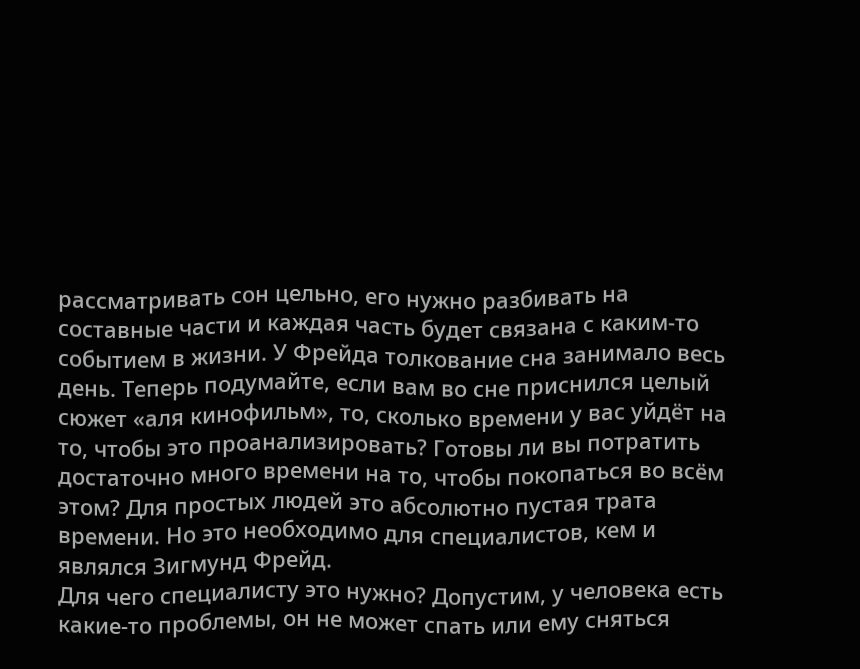рассматривать сон цельно, его нужно разбивать на составные части и каждая часть будет связана с каким-то событием в жизни. У Фрейда толкование сна занимало весь день. Теперь подумайте, если вам во сне приснился целый сюжет «аля кинофильм», то, сколько времени у вас уйдёт на то, чтобы это проанализировать? Готовы ли вы потратить достаточно много времени на то, чтобы покопаться во всём этом? Для простых людей это абсолютно пустая трата времени. Но это необходимо для специалистов, кем и являлся Зигмунд Фрейд.
Для чего специалисту это нужно? Допустим, у человека есть какие-то проблемы, он не может спать или ему сняться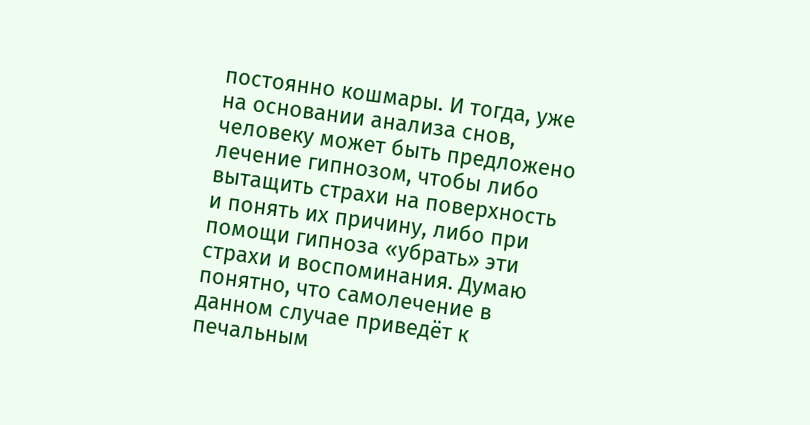постоянно кошмары. И тогда, уже на основании анализа снов, человеку может быть предложено лечение гипнозом, чтобы либо вытащить страхи на поверхность и понять их причину, либо при помощи гипноза «убрать» эти страхи и воспоминания. Думаю понятно, что самолечение в данном случае приведёт к печальным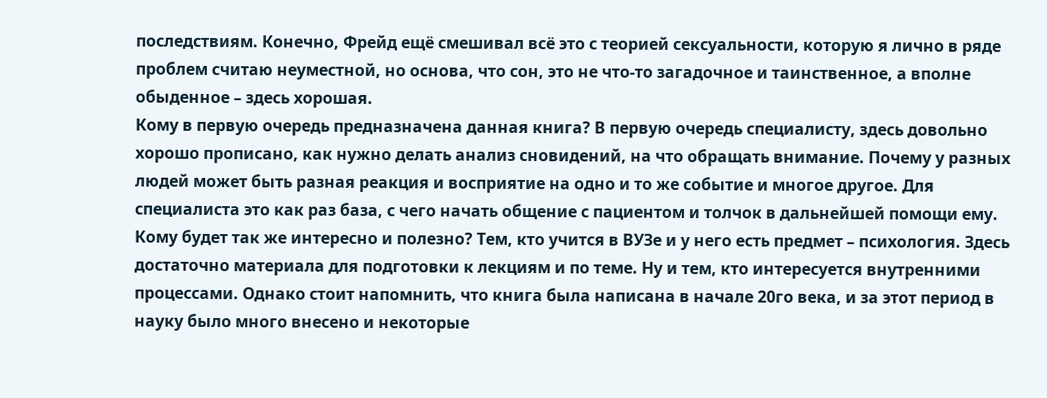последствиям. Конечно, Фрейд ещё смешивал всё это с теорией сексуальности, которую я лично в ряде проблем считаю неуместной, но основа, что сон, это не что-то загадочное и таинственное, а вполне обыденное – здесь хорошая.
Кому в первую очередь предназначена данная книга? В первую очередь специалисту, здесь довольно хорошо прописано, как нужно делать анализ сновидений, на что обращать внимание. Почему у разных людей может быть разная реакция и восприятие на одно и то же событие и многое другое. Для специалиста это как раз база, с чего начать общение с пациентом и толчок в дальнейшей помощи ему. Кому будет так же интересно и полезно? Тем, кто учится в ВУЗе и у него есть предмет – психология. Здесь достаточно материала для подготовки к лекциям и по теме. Ну и тем, кто интересуется внутренними процессами. Однако стоит напомнить, что книга была написана в начале 20го века, и за этот период в науку было много внесено и некоторые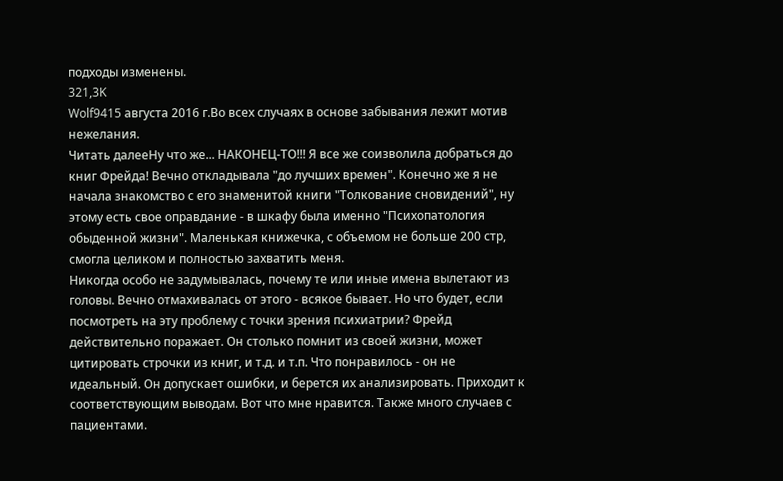подходы изменены.
321,3K
Wolf9415 августа 2016 г.Во всех случаях в основе забывания лежит мотив нежелания.
Читать далееНу что же... НАКОНЕЦ-ТО!!! Я все же соизволила добраться до книг Фрейда! Вечно откладывала "до лучших времен". Конечно же я не начала знакомство с его знаменитой книги "Толкование сновидений", ну этому есть свое оправдание - в шкафу была именно "Психопатология обыденной жизни". Маленькая книжечка, с объемом не больше 200 стр, смогла целиком и полностью захватить меня.
Никогда особо не задумывалась, почему те или иные имена вылетают из головы. Вечно отмахивалась от этого - всякое бывает. Но что будет, если посмотреть на эту проблему с точки зрения психиатрии? Фрейд действительно поражает. Он столько помнит из своей жизни, может цитировать строчки из книг, и т.д. и т.п. Что понравилось - он не идеальный. Он допускает ошибки, и берется их анализировать. Приходит к соответствующим выводам. Вот что мне нравится. Также много случаев с пациентами.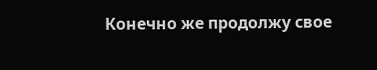Конечно же продолжу свое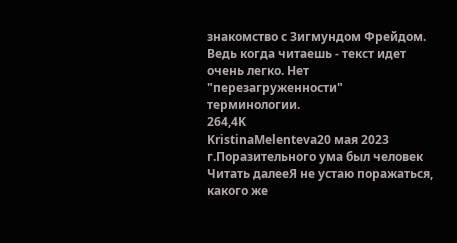знакомство с Зигмундом Фрейдом. Ведь когда читаешь - текст идет очень легко. Нет "перезагруженности" терминологии.
264,4K
KristinaMelenteva20 мая 2023 г.Поразительного ума был человек
Читать далееЯ не устаю поражаться, какого же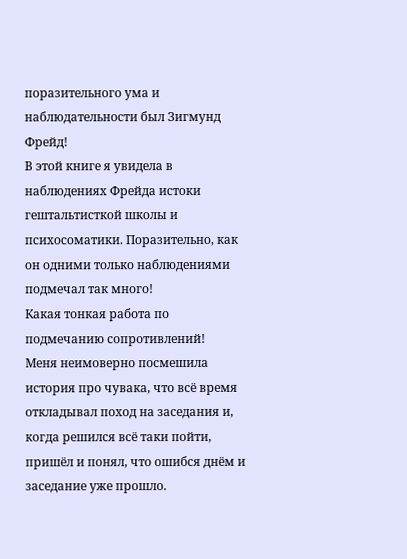поразительного ума и наблюдательности был Зигмунд Фрейд!
В этой книге я увидела в наблюдениях Фрейда истоки гештальтисткой школы и психосоматики. Поразительно, как он одними только наблюдениями подмечал так много!
Какая тонкая работа по подмечанию сопротивлений!
Меня неимоверно посмешила история про чувака, что всё время откладывал поход на заседания и, когда решился всё таки пойти, пришёл и понял, что ошибся днём и заседание уже прошло.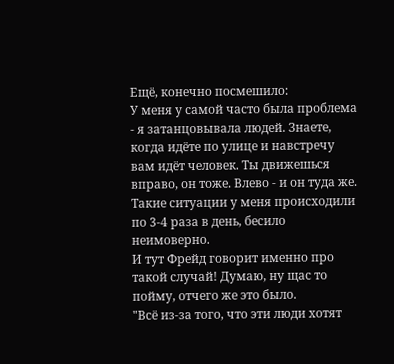Ещё, конечно посмешило:
У меня у самой часто была проблема - я затанцовывала людей. Знаете, когда идёте по улице и навстречу вам идёт человек. Ты движешься вправо, он тоже. Влево - и он туда же. Такие ситуации у меня происходили по 3-4 раза в день, бесило неимоверно.
И тут Фрейд говорит именно про такой случай! Думаю, ну щас то пойму, отчего же это было.
"Всё из-за того, что эти люди хотят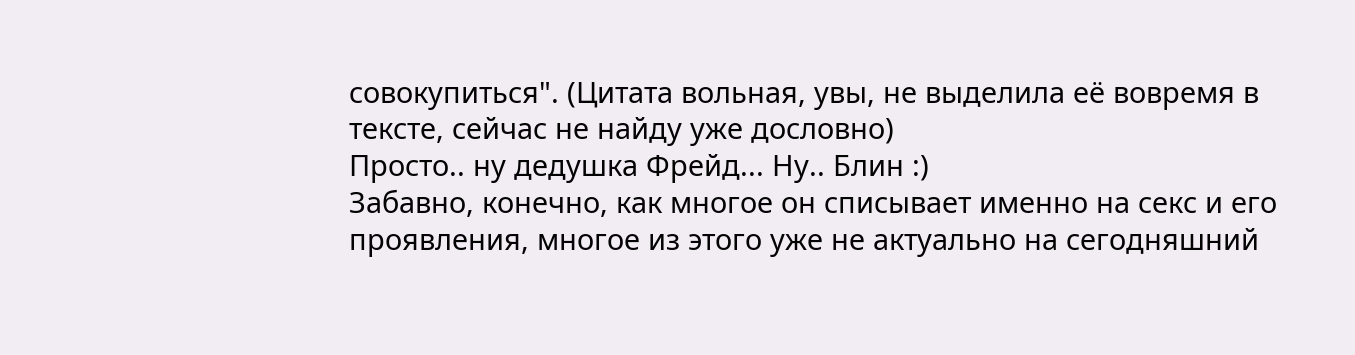совокупиться". (Цитата вольная, увы, не выделила её вовремя в тексте, сейчас не найду уже дословно)
Просто.. ну дедушка Фрейд... Ну.. Блин :)
Забавно, конечно, как многое он списывает именно на секс и его проявления, многое из этого уже не актуально на сегодняшний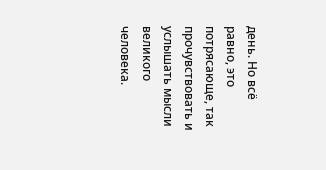день. Но всё равно, это потрясающе, так прочувствовать и услышать мысли великого человека.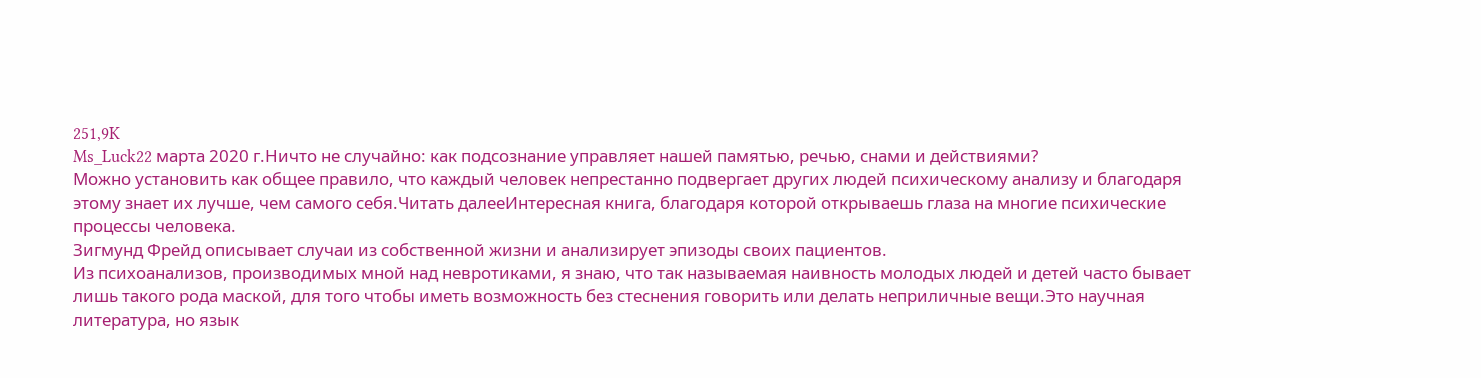251,9K
Ms_Luck22 марта 2020 г.Ничто не случайно: как подсознание управляет нашей памятью, речью, снами и действиями?
Можно установить как общее правило, что каждый человек непрестанно подвергает других людей психическому анализу и благодаря этому знает их лучше, чем самого себя.Читать далееИнтересная книга, благодаря которой открываешь глаза на многие психические процессы человека.
Зигмунд Фрейд описывает случаи из собственной жизни и анализирует эпизоды своих пациентов.
Из психоанализов, производимых мной над невротиками, я знаю, что так называемая наивность молодых людей и детей часто бывает лишь такого рода маской, для того чтобы иметь возможность без стеснения говорить или делать неприличные вещи.Это научная литература, но язык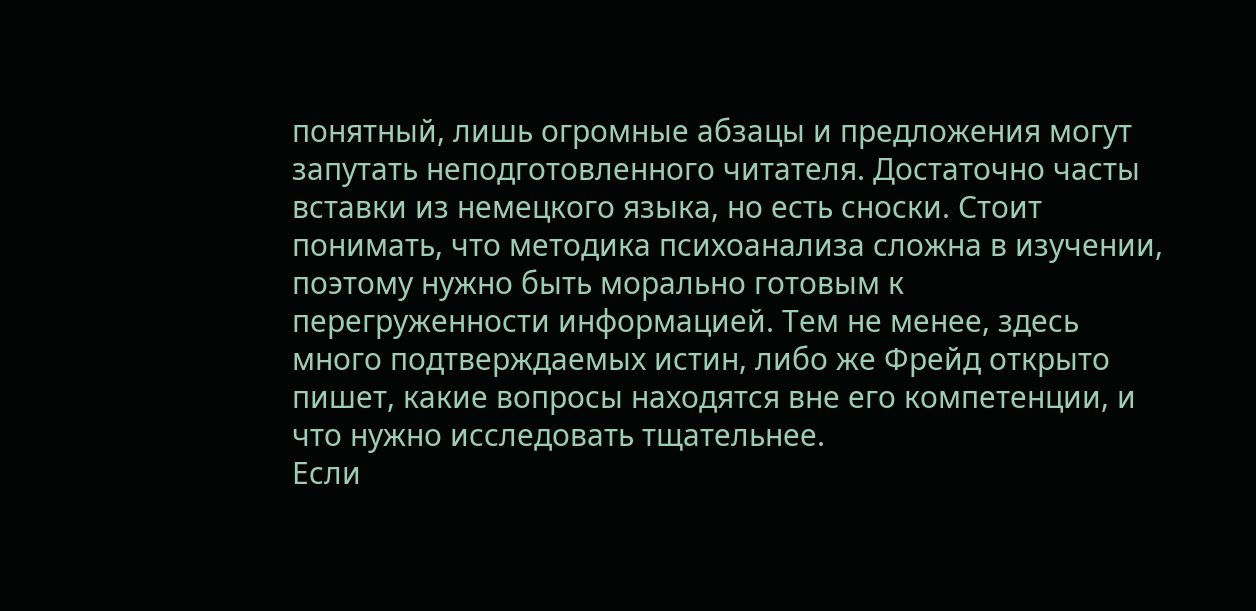понятный, лишь огромные абзацы и предложения могут запутать неподготовленного читателя. Достаточно часты вставки из немецкого языка, но есть сноски. Стоит понимать, что методика психоанализа сложна в изучении, поэтому нужно быть морально готовым к перегруженности информацией. Тем не менее, здесь много подтверждаемых истин, либо же Фрейд открыто пишет, какие вопросы находятся вне его компетенции, и что нужно исследовать тщательнее.
Если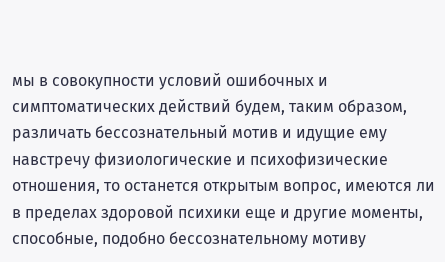мы в совокупности условий ошибочных и симптоматических действий будем, таким образом, различать бессознательный мотив и идущие ему навстречу физиологические и психофизические отношения, то останется открытым вопрос, имеются ли в пределах здоровой психики еще и другие моменты, способные, подобно бессознательному мотиву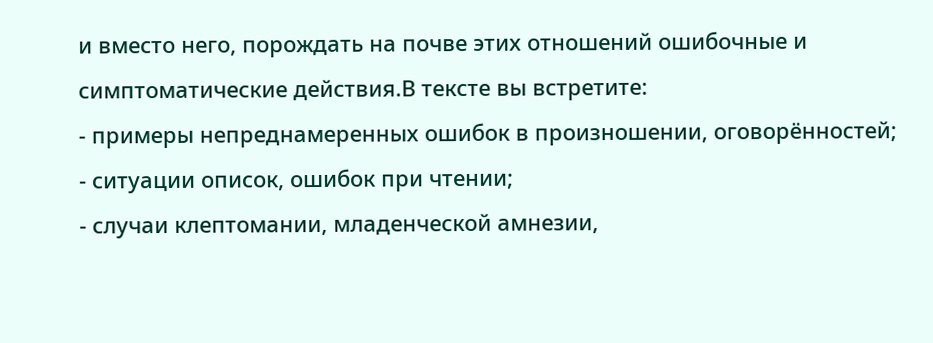и вместо него, порождать на почве этих отношений ошибочные и симптоматические действия.В тексте вы встретите:
- примеры непреднамеренных ошибок в произношении, оговорённостей;
- ситуации описок, ошибок при чтении;
- случаи клептомании, младенческой амнезии,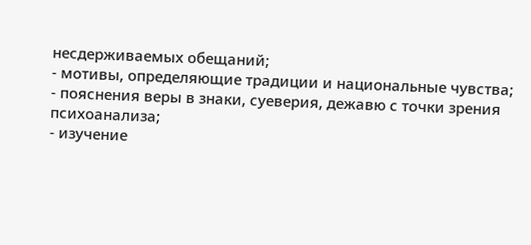несдерживаемых обещаний;
- мотивы, определяющие традиции и национальные чувства;
- пояснения веры в знаки, суеверия, дежавю с точки зрения психоанализа;
- изучение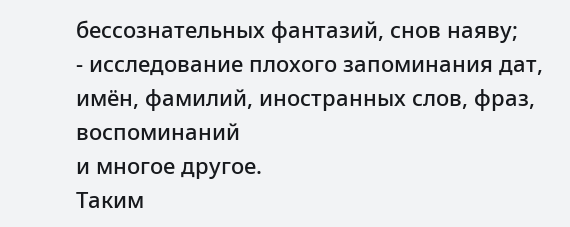бессознательных фантазий, снов наяву;
- исследование плохого запоминания дат, имён, фамилий, иностранных слов, фраз, воспоминаний
и многое другое.
Таким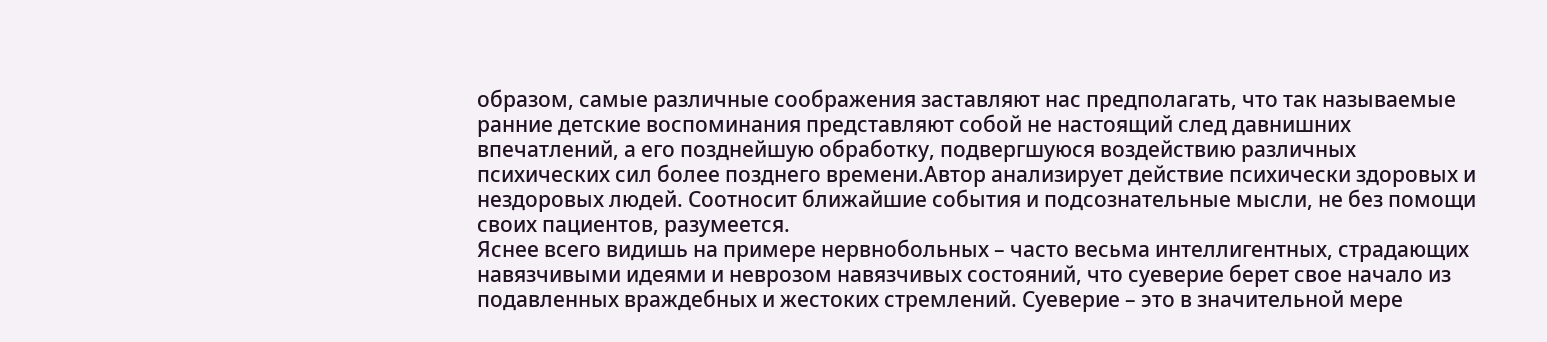образом, самые различные соображения заставляют нас предполагать, что так называемые ранние детские воспоминания представляют собой не настоящий след давнишних впечатлений, а его позднейшую обработку, подвергшуюся воздействию различных психических сил более позднего времени.Автор анализирует действие психически здоровых и нездоровых людей. Соотносит ближайшие события и подсознательные мысли, не без помощи своих пациентов, разумеется.
Яснее всего видишь на примере нервнобольных – часто весьма интеллигентных, страдающих навязчивыми идеями и неврозом навязчивых состояний, что суеверие берет свое начало из подавленных враждебных и жестоких стремлений. Суеверие – это в значительной мере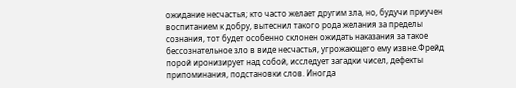ожидание несчастья; кто часто желает другим зла, но, будучи приучен воспитанием к добру, вытеснил такого рода желания за пределы сознания, тот будет особенно склонен ожидать наказания за такое бессознательное зло в виде несчастья, угрожающего ему извне.Фрейд порой иронизирует над собой, исследует загадки чисел, дефекты припоминания, подстановки слов. Иногда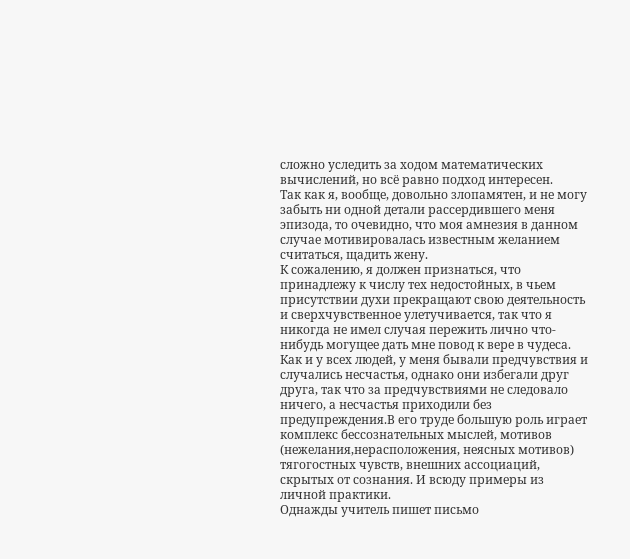сложно уследить за ходом математических вычислений, но всё равно подход интересен.
Так как я, вообще, довольно злопамятен, и не могу забыть ни одной детали рассердившего меня эпизода, то очевидно, что моя амнезия в данном случае мотивировалась известным желанием считаться, щадить жену.
К сожалению, я должен признаться, что принадлежу к числу тех недостойных, в чьем присутствии духи прекращают свою деятельность и сверхчувственное улетучивается, так что я никогда не имел случая пережить лично что-нибудь могущее дать мне повод к вере в чудеса. Как и у всех людей, у меня бывали предчувствия и случались несчастья, однако они избегали друг друга, так что за предчувствиями не следовало ничего, а несчастья приходили без предупреждения.В его труде большую роль играет комплекс бессознательных мыслей, мотивов (нежелания,нерасположения, неясных мотивов) тягогостных чувств, внешних ассоциаций, скрытых от сознания. И всюду примеры из личной практики.
Однажды учитель пишет письмо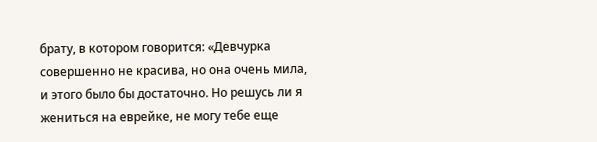брату, в котором говорится: «Девчурка совершенно не красива, но она очень мила, и этого было бы достаточно. Но решусь ли я жениться на еврейке, не могу тебе еще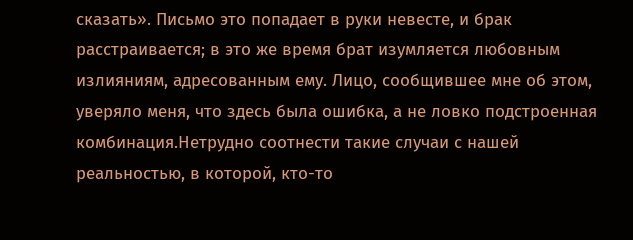сказать». Письмо это попадает в руки невесте, и брак расстраивается; в это же время брат изумляется любовным излияниям, адресованным ему. Лицо, сообщившее мне об этом, уверяло меня, что здесь была ошибка, а не ловко подстроенная комбинация.Нетрудно соотнести такие случаи с нашей реальностью, в которой, кто-то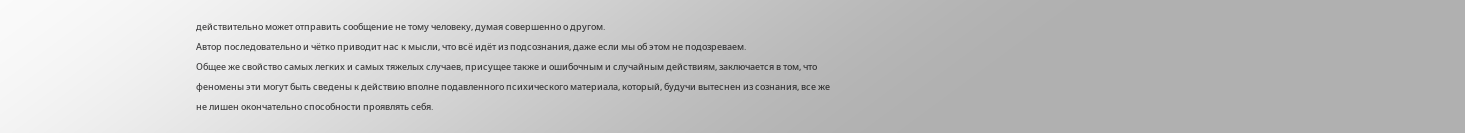действительно может отправить сообщение не тому человеку, думая совершенно о другом.
Автор последовательно и чётко приводит нас к мысли, что всё идёт из подсознания, даже если мы об этом не подозреваем.
Общее же свойство самых легких и самых тяжелых случаев, присущее также и ошибочным и случайным действиям, заключается в том, что феномены эти могут быть сведены к действию вполне подавленного психического материала, который, будучи вытеснен из сознания, все же не лишен окончательно способности проявлять себя.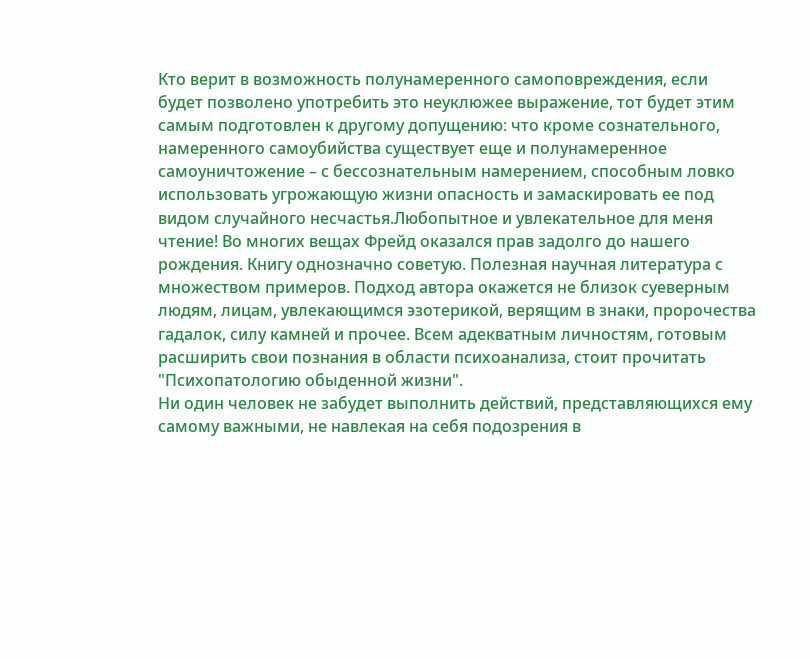Кто верит в возможность полунамеренного самоповреждения, если будет позволено употребить это неуклюжее выражение, тот будет этим самым подготовлен к другому допущению: что кроме сознательного, намеренного самоубийства существует еще и полунамеренное самоуничтожение – с бессознательным намерением, способным ловко использовать угрожающую жизни опасность и замаскировать ее под видом случайного несчастья.Любопытное и увлекательное для меня чтение! Во многих вещах Фрейд оказался прав задолго до нашего рождения. Книгу однозначно советую. Полезная научная литература с множеством примеров. Подход автора окажется не близок суеверным людям, лицам, увлекающимся эзотерикой, верящим в знаки, пророчества гадалок, силу камней и прочее. Всем адекватным личностям, готовым расширить свои познания в области психоанализа, стоит прочитать "Психопатологию обыденной жизни".
Ни один человек не забудет выполнить действий, представляющихся ему самому важными, не навлекая на себя подозрения в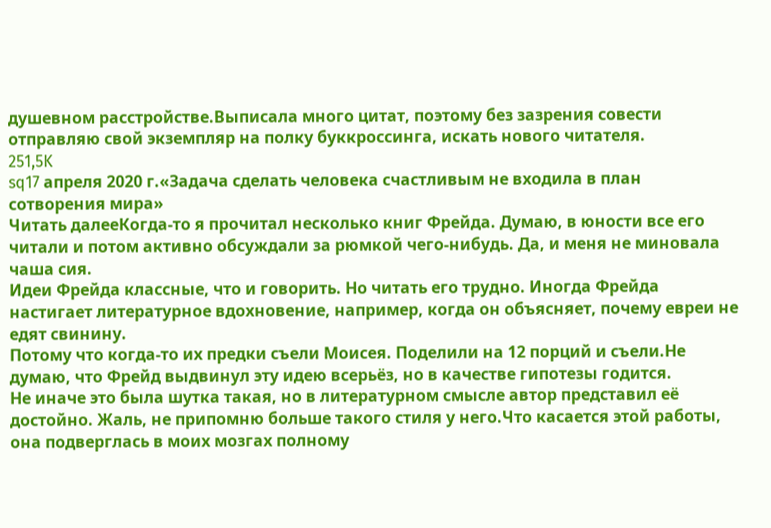душевном расстройстве.Выписала много цитат, поэтому без зазрения совести отправляю свой экземпляр на полку буккроссинга, искать нового читателя.
251,5K
sq17 апреля 2020 г.«Задача сделать человека счастливым не входила в план сотворения мира»
Читать далееКогда-то я прочитал несколько книг Фрейда. Думаю, в юности все его читали и потом активно обсуждали за рюмкой чего-нибудь. Да, и меня не миновала чаша сия.
Идеи Фрейда классные, что и говорить. Но читать его трудно. Иногда Фрейда настигает литературное вдохновение, например, когда он объясняет, почему евреи не едят свинину.
Потому что когда-то их предки съели Моисея. Поделили на 12 порций и съели.Не думаю, что Фрейд выдвинул эту идею всерьёз, но в качестве гипотезы годится.
Не иначе это была шутка такая, но в литературном смысле автор представил её достойно. Жаль, не припомню больше такого стиля у него.Что касается этой работы, она подверглась в моих мозгах полному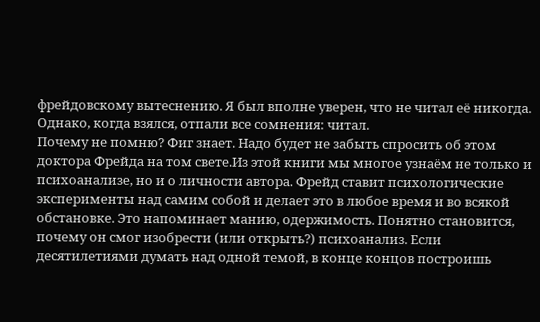фрейдовскому вытеснению. Я был вполне уверен, что не читал её никогда. Однако, когда взялся, отпали все сомнения: читал.
Почему не помню? Фиг знает. Надо будет не забыть спросить об этом доктора Фрейда на том свете.Из этой книги мы многое узнаём не только и психоанализе, но и о личности автора. Фрейд ставит психологические эксперименты над самим собой и делает это в любое время и во всякой обстановке. Это напоминает манию, одержимость. Понятно становится, почему он смог изобрести (или открыть?) психоанализ. Если десятилетиями думать над одной темой, в конце концов построишь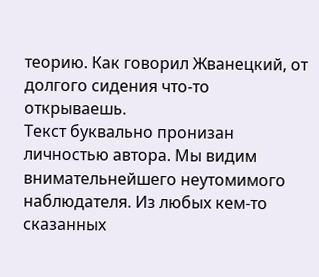теорию. Как говорил Жванецкий, от долгого сидения что-то открываешь.
Текст буквально пронизан личностью автора. Мы видим внимательнейшего неутомимого наблюдателя. Из любых кем-то сказанных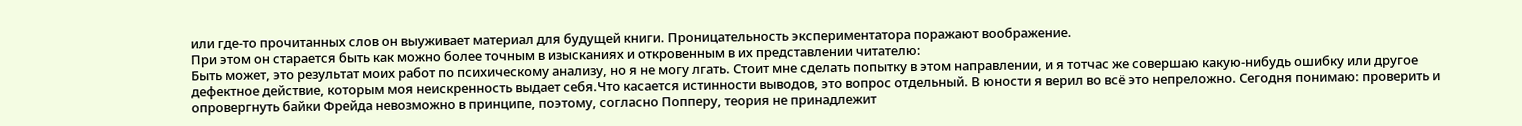или где-то прочитанных слов он выуживает материал для будущей книги. Проницательность экспериментатора поражают воображение.
При этом он старается быть как можно более точным в изысканиях и откровенным в их представлении читателю:
Быть может, это результат моих работ по психическому анализу, но я не могу лгать. Стоит мне сделать попытку в этом направлении, и я тотчас же совершаю какую-нибудь ошибку или другое дефектное действие, которым моя неискренность выдает себя.Что касается истинности выводов, это вопрос отдельный. В юности я верил во всё это непреложно. Сегодня понимаю: проверить и опровергнуть байки Фрейда невозможно в принципе, поэтому, согласно Попперу, теория не принадлежит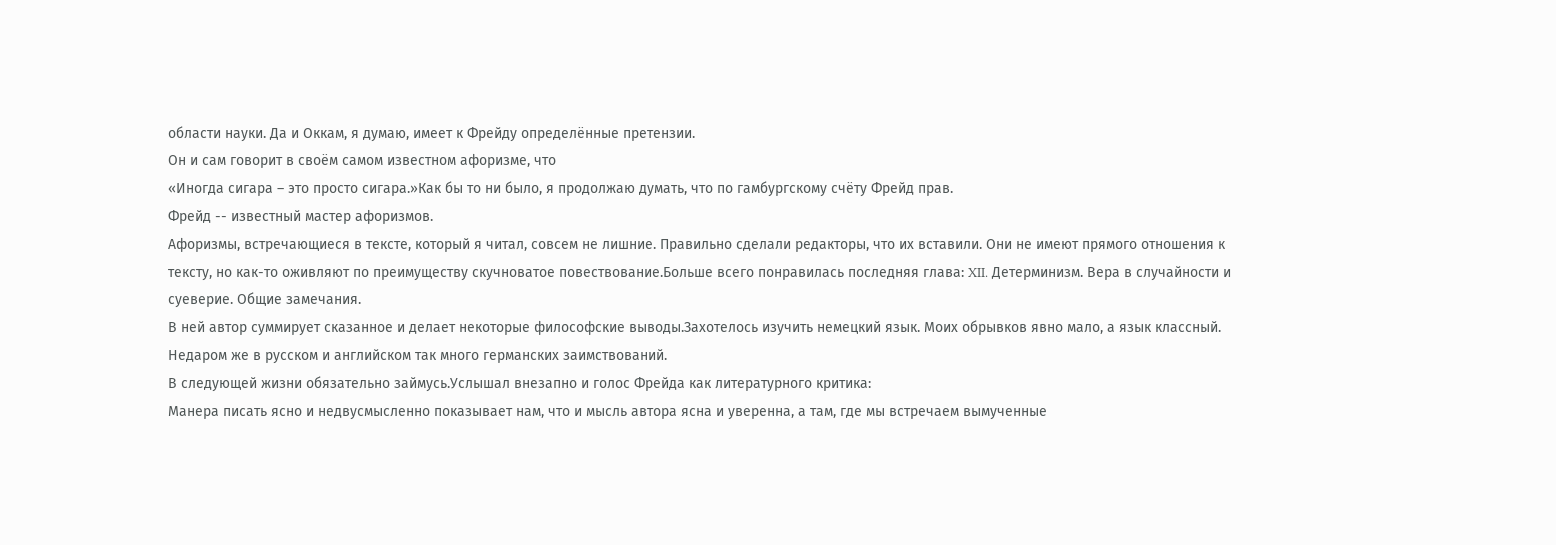области науки. Да и Оккам, я думаю, имеет к Фрейду определённые претензии.
Он и сам говорит в своём самом известном афоризме, что
«Иногда сигара – это просто сигара.»Как бы то ни было, я продолжаю думать, что по гамбургскому счёту Фрейд прав.
Фрейд -- известный мастер афоризмов.
Афоризмы, встречающиеся в тексте, который я читал, совсем не лишние. Правильно сделали редакторы, что их вставили. Они не имеют прямого отношения к тексту, но как-то оживляют по преимуществу скучноватое повествование.Больше всего понравилась последняя глава: XII. Детерминизм. Вера в случайности и суеверие. Общие замечания.
В ней автор суммирует сказанное и делает некоторые философские выводы.Захотелось изучить немецкий язык. Моих обрывков явно мало, а язык классный. Недаром же в русском и английском так много германских заимствований.
В следующей жизни обязательно займусь.Услышал внезапно и голос Фрейда как литературного критика:
Манера писать ясно и недвусмысленно показывает нам, что и мысль автора ясна и уверенна, а там, где мы встречаем вымученные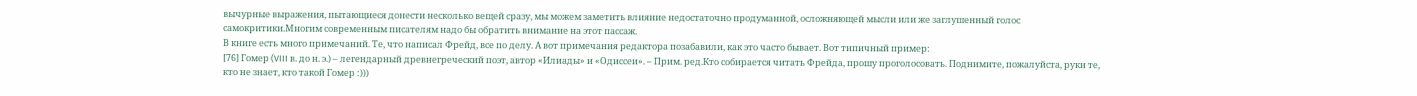вычурные выражения, пытающиеся донести несколько вещей сразу, мы можем заметить влияние недостаточно продуманной, осложняющей мысли или же заглушенный голос самокритики.Многим современным писателям надо бы обратить внимание на этот пассаж.
В книге есть много примечаний. Те, что написал Фрейд, все по делу. А вот примечания редактора позабавили, как это часто бывает. Вот типичный пример:
[76] Гомер (VIII в. до н. э.) – легендарный древнегреческий поэт, автор «Илиады» и «Одиссеи». – Прим. ред.Кто собирается читать Фрейда, прошу проголосовать. Поднимите, пожалуйста, руки те, кто не знает, кто такой Гомер :)))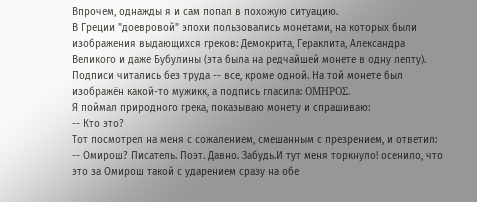Впрочем, однажды я и сам попал в похожую ситуацию.
В Греции "доевровой" эпохи пользовались монетами, на которых были изображения выдающихся греков: Демокрита, Гераклита, Александра Великого и даже Бубулины (эта была на редчайшей монете в одну лепту). Подписи читались без труда -- все, кроме одной. На той монете был изображён какой-то мужикк, а подпись гласила: ΟΜΗΡΟΣ.
Я поймал природного грека, показываю монету и спрашиваю:
-- Кто это?
Тот посмотрел на меня с сожалением, смешанным с презрением, и ответил:
-- Омирош? Писатель. Поэт. Давно. Забудь.И тут меня торкнуло! осенило, что это за Омирош такой с ударением сразу на обе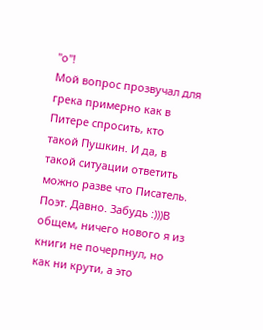"о"!
Мой вопрос прозвучал для грека примерно как в Питере спросить, кто такой Пушкин. И да, в такой ситуации ответить можно разве что Писатель. Поэт. Давно. Забудь :)))В общем, ничего нового я из книги не почерпнул, но как ни крути, а это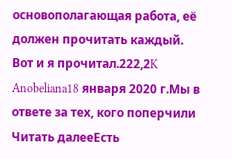основополагающая работа, её должен прочитать каждый.
Вот и я прочитал.222,2K
Anobeliana18 января 2020 г.Мы в ответе за тех, кого поперчили
Читать далееЕсть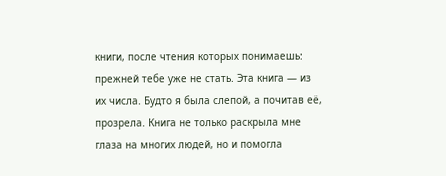книги, после чтения которых понимаешь: прежней тебе уже не стать. Эта книга — из их числа. Будто я была слепой, а почитав её, прозрела. Книга не только раскрыла мне глаза на многих людей, но и помогла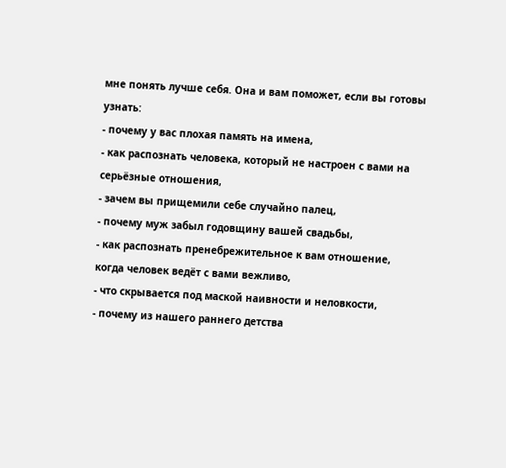мне понять лучше себя. Она и вам поможет, если вы готовы узнать:
- почему у вас плохая память на имена,
- как распознать человека, который не настроен с вами на серьёзные отношения,
- зачем вы прищемили себе случайно палец,
- почему муж забыл годовщину вашей свадьбы,
- как распознать пренебрежительное к вам отношение, когда человек ведёт с вами вежливо,
- что скрывается под маской наивности и неловкости,
- почему из нашего раннего детства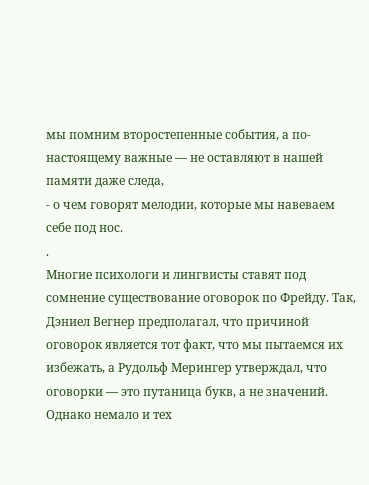мы помним второстепенные события, а по-настоящему важные — не оставляют в нашей памяти даже следа,
- о чем говорят мелодии, которые мы навеваем себе под нос.
.
Многие психологи и лингвисты ставят под сомнение существование оговорок по Фрейду. Так, Дэниел Вегнер предполагал, что причиной оговорок является тот факт, что мы пытаемся их избежать, а Рудольф Мерингер утверждал, что оговорки — это путаница букв, а не значений. Однако немало и тех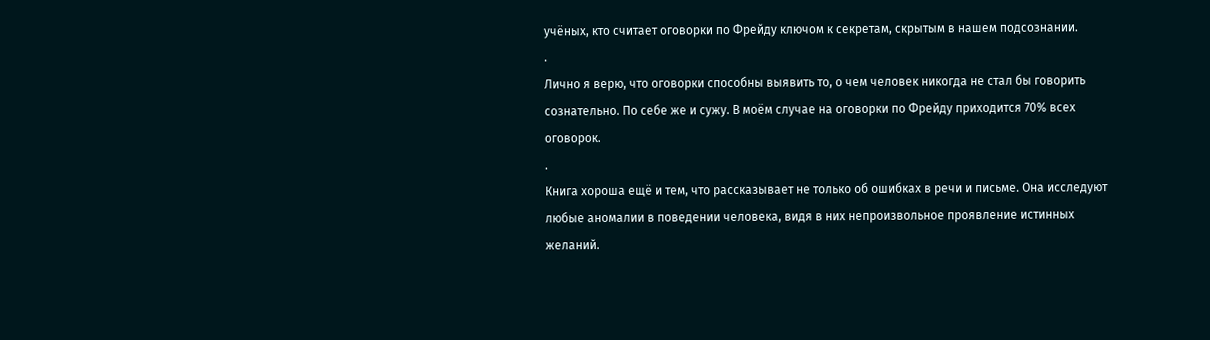учёных, кто считает оговорки по Фрейду ключом к секретам, скрытым в нашем подсознании.
.
Лично я верю, что оговорки способны выявить то, о чем человек никогда не стал бы говорить сознательно. По себе же и сужу. В моём случае на оговорки по Фрейду приходится 70% всех оговорок.
.
Книга хороша ещё и тем, что рассказывает не только об ошибках в речи и письме. Она исследуют любые аномалии в поведении человека, видя в них непроизвольное проявление истинных желаний.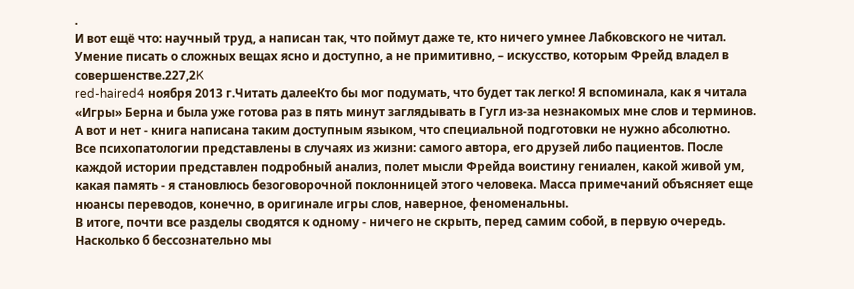.
И вот ещё что: научный труд, а написан так, что поймут даже те, кто ничего умнее Лабковского не читал. Умение писать о сложных вещах ясно и доступно, а не примитивно, – искусство, которым Фрейд владел в совершенстве.227,2K
red-haired4 ноября 2013 г.Читать далееКто бы мог подумать, что будет так легко! Я вспоминала, как я читала «Игры» Берна и была уже готова раз в пять минут заглядывать в Гугл из-за незнакомых мне слов и терминов. А вот и нет - книга написана таким доступным языком, что специальной подготовки не нужно абсолютно.
Все психопатологии представлены в случаях из жизни: самого автора, его друзей либо пациентов. После каждой истории представлен подробный анализ, полет мысли Фрейда воистину гениален, какой живой ум, какая память - я становлюсь безоговорочной поклонницей этого человека. Масса примечаний объясняет еще нюансы переводов, конечно, в оригинале игры слов, наверное, феноменальны.
В итоге, почти все разделы сводятся к одному - ничего не скрыть, перед самим собой, в первую очередь. Насколько б бессознательно мы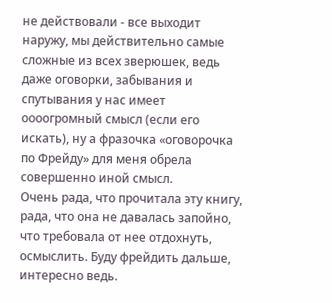не действовали - все выходит наружу, мы действительно самые сложные из всех зверюшек, ведь даже оговорки, забывания и спутывания у нас имеет оооогромный смысл (если его искать), ну а фразочка «оговорочка по Фрейду» для меня обрела совершенно иной смысл.
Очень рада, что прочитала эту книгу, рада, что она не давалась запойно, что требовала от нее отдохнуть, осмыслить. Буду фрейдить дальше, интересно ведь.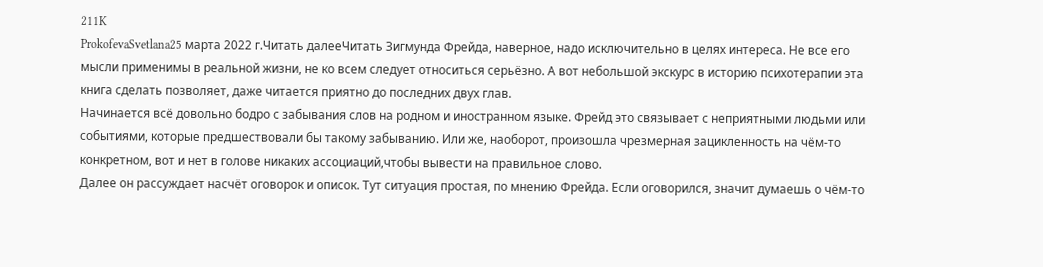211K
ProkofevaSvetlana25 марта 2022 г.Читать далееЧитать Зигмунда Фрейда, наверное, надо исключительно в целях интереса. Не все его мысли применимы в реальной жизни, не ко всем следует относиться серьёзно. А вот небольшой экскурс в историю психотерапии эта книга сделать позволяет, даже читается приятно до последних двух глав.
Начинается всё довольно бодро с забывания слов на родном и иностранном языке. Фрейд это связывает с неприятными людьми или событиями, которые предшествовали бы такому забыванию. Или же, наоборот, произошла чрезмерная зацикленность на чём-то конкретном, вот и нет в голове никаких ассоциаций,чтобы вывести на правильное слово.
Далее он рассуждает насчёт оговорок и описок. Тут ситуация простая, по мнению Фрейда. Если оговорился, значит думаешь о чём-то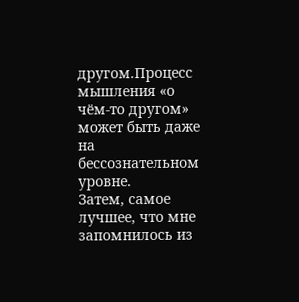другом.Процесс мышления «о чём-то другом» может быть даже на бессознательном уровне.
Затем, самое лучшее, что мне запомнилось из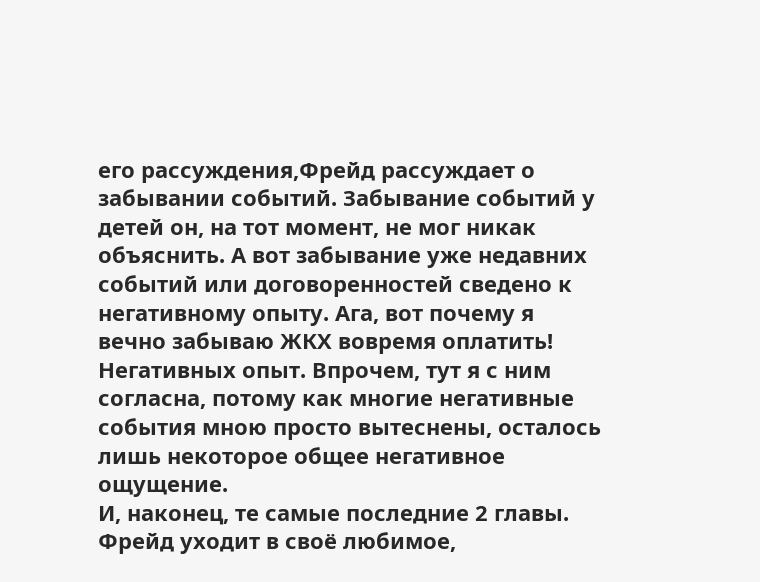его рассуждения,Фрейд рассуждает о забывании событий. Забывание событий у детей он, на тот момент, не мог никак объяснить. А вот забывание уже недавних событий или договоренностей сведено к негативному опыту. Ага, вот почему я вечно забываю ЖКХ вовремя оплатить! Негативных опыт. Впрочем, тут я с ним согласна, потому как многие негативные события мною просто вытеснены, осталось лишь некоторое общее негативное ощущение.
И, наконец, те самые последние 2 главы. Фрейд уходит в своё любимое,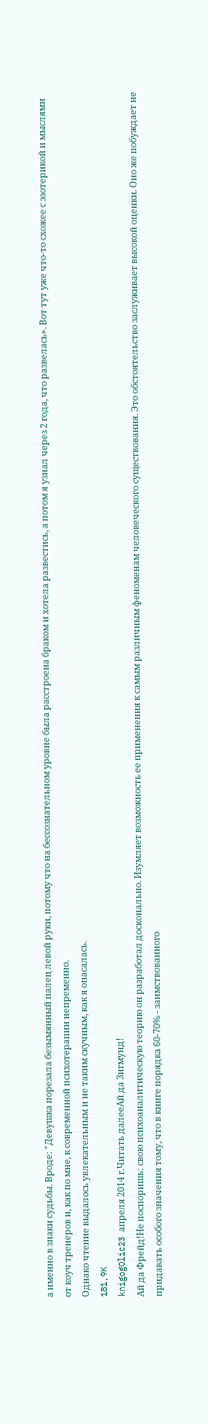а именно в знаки судьбы. Вроде: "Девушка порезала безымянный палец левой руки, потому что на бессознательном уровне была расстроена браком и хотела развестись, а потом я узнал через 2 года, что развелась». Вот тут уже что-то схожее с эзотерикой и мыслями от коуч тренеров и, как по мне, к современной психотерапии непременно.
Однако чтение выдалось увлекательным и не таким скучным, как я опасалась.
181,9K
knigogOlic23 апреля 2014 г.Читать далееАй да Зигмунд!
Ай да Фрейд!Не поспоришь: свою психоаналитическую теорию он разработал досконально. Изумляет возможность ее применения к самым различным феноменам человеческого существования. Это обстоятельство заслуживает высокой оценки. Оно же побуждает не придавать особого значения тому, что в книге порядка 60-70% - заимствованного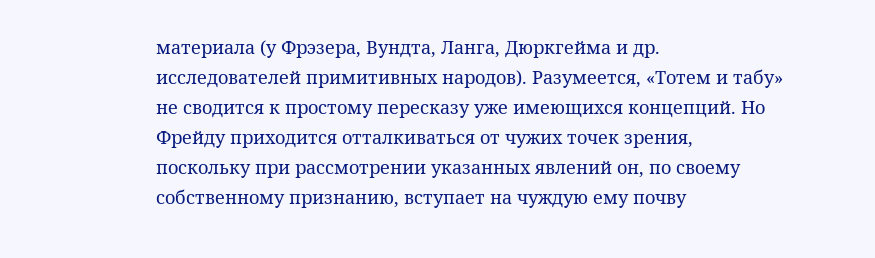материала (у Фрэзера, Вундта, Ланга, Дюркгейма и др. исследователей примитивных народов). Разумеется, «Тотем и табу» не сводится к простому пересказу уже имеющихся концепций. Но Фрейду приходится отталкиваться от чужих точек зрения, поскольку при рассмотрении указанных явлений он, по своему собственному признанию, вступает на чуждую ему почву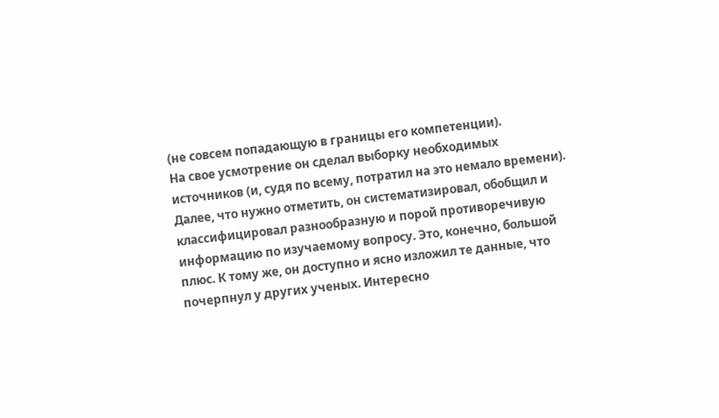(не совсем попадающую в границы его компетенции).
На свое усмотрение он сделал выборку необходимых источников (и, судя по всему, потратил на это немало времени). Далее, что нужно отметить, он систематизировал, обобщил и классифицировал разнообразную и порой противоречивую информацию по изучаемому вопросу. Это, конечно, большой плюс. К тому же, он доступно и ясно изложил те данные, что почерпнул у других ученых. Интересно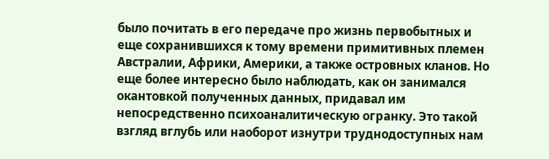было почитать в его передаче про жизнь первобытных и еще сохранившихся к тому времени примитивных племен Австралии, Африки, Америки, а также островных кланов. Но еще более интересно было наблюдать, как он занимался окантовкой полученных данных, придавал им непосредственно психоаналитическую огранку. Это такой взгляд вглубь или наоборот изнутри труднодоступных нам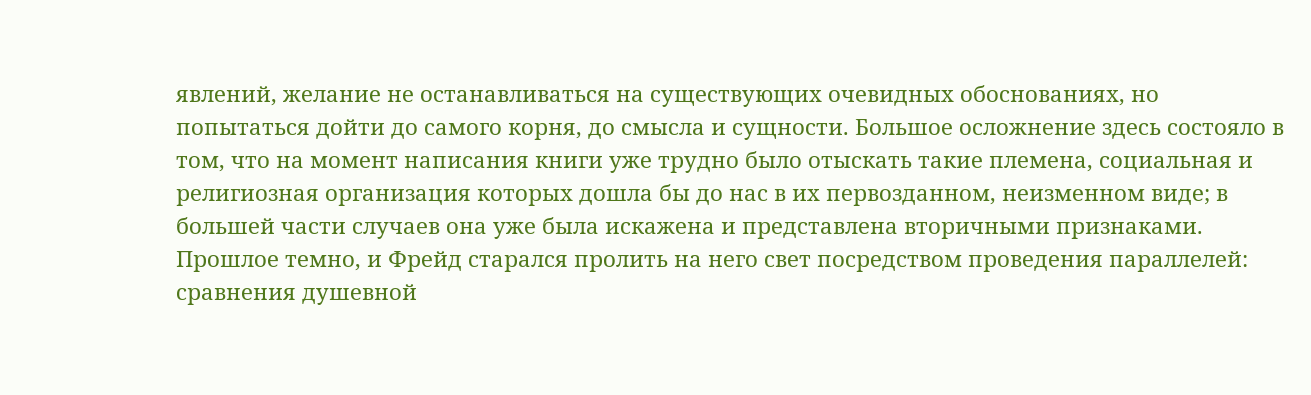явлений, желание не останавливаться на существующих очевидных обоснованиях, но попытаться дойти до самого корня, до смысла и сущности. Большое осложнение здесь состояло в том, что на момент написания книги уже трудно было отыскать такие племена, социальная и религиозная организация которых дошла бы до нас в их первозданном, неизменном виде; в большей части случаев она уже была искажена и представлена вторичными признаками. Прошлое темно, и Фрейд старался пролить на него свет посредством проведения параллелей: сравнения душевной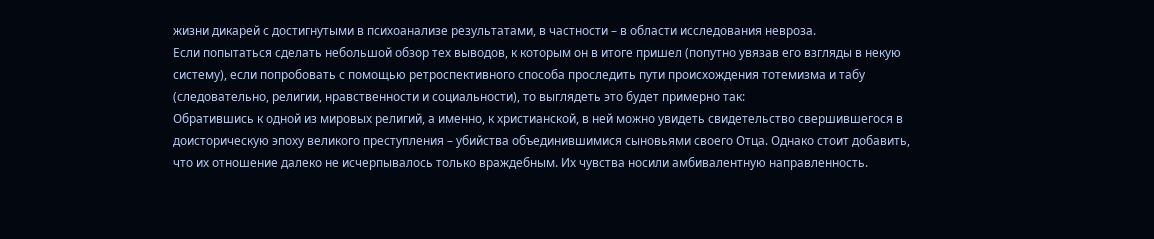жизни дикарей с достигнутыми в психоанализе результатами, в частности – в области исследования невроза.
Если попытаться сделать небольшой обзор тех выводов, к которым он в итоге пришел (попутно увязав его взгляды в некую систему), если попробовать с помощью ретроспективного способа проследить пути происхождения тотемизма и табу (следовательно, религии, нравственности и социальности), то выглядеть это будет примерно так:
Обратившись к одной из мировых религий, а именно, к христианской, в ней можно увидеть свидетельство свершившегося в доисторическую эпоху великого преступления – убийства объединившимися сыновьями своего Отца. Однако стоит добавить, что их отношение далеко не исчерпывалось только враждебным. Их чувства носили амбивалентную направленность.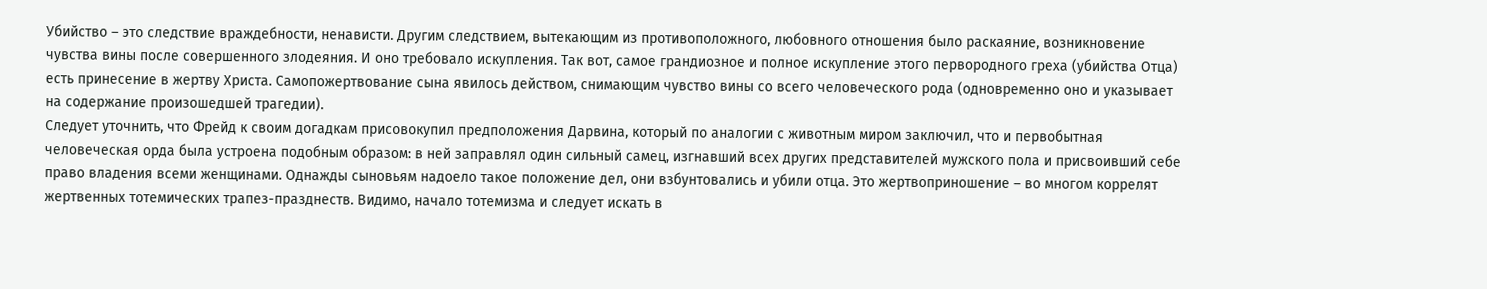Убийство – это следствие враждебности, ненависти. Другим следствием, вытекающим из противоположного, любовного отношения было раскаяние, возникновение чувства вины после совершенного злодеяния. И оно требовало искупления. Так вот, самое грандиозное и полное искупление этого первородного греха (убийства Отца) есть принесение в жертву Христа. Самопожертвование сына явилось действом, снимающим чувство вины со всего человеческого рода (одновременно оно и указывает на содержание произошедшей трагедии).
Следует уточнить, что Фрейд к своим догадкам присовокупил предположения Дарвина, который по аналогии с животным миром заключил, что и первобытная человеческая орда была устроена подобным образом: в ней заправлял один сильный самец, изгнавший всех других представителей мужского пола и присвоивший себе право владения всеми женщинами. Однажды сыновьям надоело такое положение дел, они взбунтовались и убили отца. Это жертвоприношение – во многом коррелят жертвенных тотемических трапез-празднеств. Видимо, начало тотемизма и следует искать в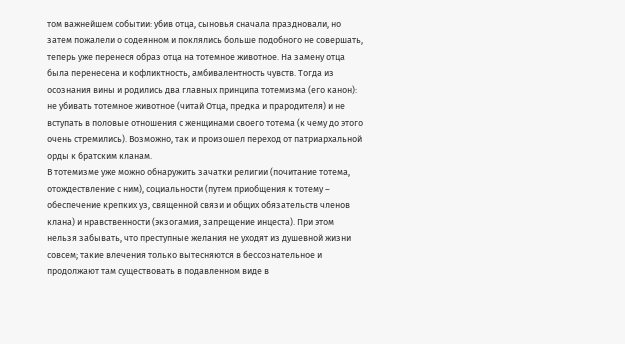том важнейшем событии: убив отца, сыновья сначала праздновали, но затем пожалели о содеянном и поклялись больше подобного не совершать, теперь уже перенеся образ отца на тотемное животное. На замену отца была перенесена и кофликтность, амбивалентность чувств. Тогда из осознания вины и родились два главных принципа тотемизма (его канон): не убивать тотемное животное (читай Отца, предка и прародителя) и не вступать в половые отношения с женщинами своего тотема (к чему до этого очень стремились). Возможно, так и произошел переход от патриархальной орды к братским кланам.
В тотемизме уже можно обнаружить зачатки религии (почитание тотема, отождествление с ним), социальности (путем приобщения к тотему – обеспечение крепких уз, священной связи и общих обязательств членов клана) и нравственности (экзогамия, запрещение инцеста). При этом нельзя забывать, что преступные желания не уходят из душевной жизни совсем; такие влечения только вытесняются в бессознательное и продолжают там существовать в подавленном виде в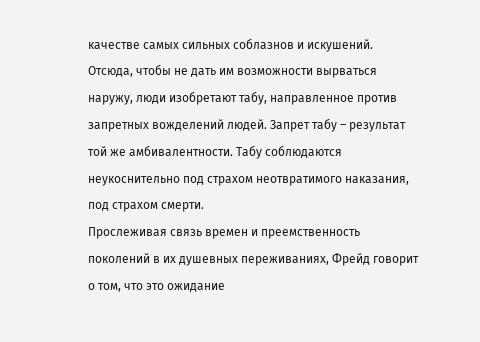качестве самых сильных соблазнов и искушений. Отсюда, чтобы не дать им возможности вырваться наружу, люди изобретают табу, направленное против запретных вожделений людей. Запрет табу – результат той же амбивалентности. Табу соблюдаются неукоснительно под страхом неотвратимого наказания, под страхом смерти.
Прослеживая связь времен и преемственность поколений в их душевных переживаниях, Фрейд говорит о том, что это ожидание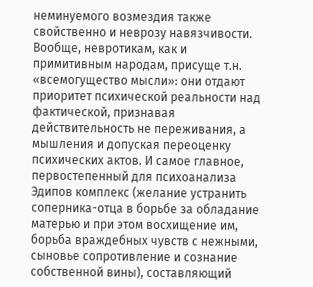неминуемого возмездия также свойственно и неврозу навязчивости. Вообще, невротикам, как и примитивным народам, присуще т.н. «всемогущество мысли»: они отдают приоритет психической реальности над фактической, признавая действительность не переживания, а мышления и допуская переоценку психических актов. И самое главное, первостепенный для психоанализа Эдипов комплекс (желание устранить соперника-отца в борьбе за обладание матерью и при этом восхищение им, борьба враждебных чувств с нежными, сыновье сопротивление и сознание собственной вины), составляющий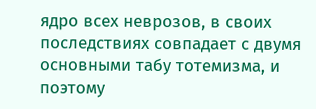ядро всех неврозов, в своих последствиях совпадает с двумя основными табу тотемизма, и поэтому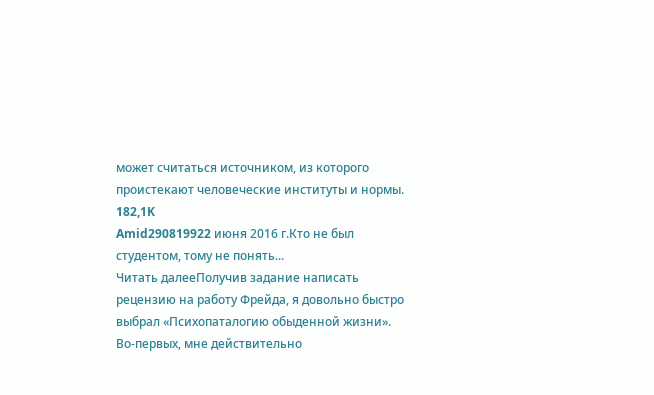может считаться источником, из которого проистекают человеческие институты и нормы.
182,1K
Amid290819922 июня 2016 г.Кто не был студентом, тому не понять...
Читать далееПолучив задание написать рецензию на работу Фрейда, я довольно быстро выбрал «Психопаталогию обыденной жизни». Во-первых, мне действительно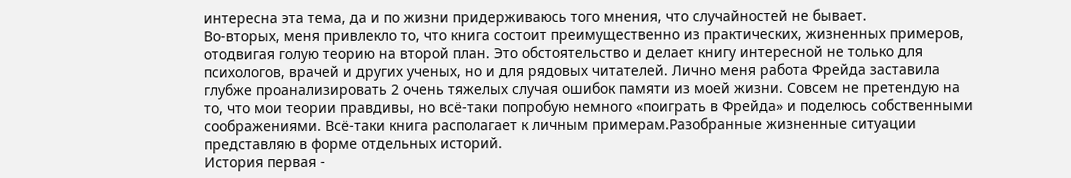интересна эта тема, да и по жизни придерживаюсь того мнения, что случайностей не бывает.
Во-вторых, меня привлекло то, что книга состоит преимущественно из практических, жизненных примеров, отодвигая голую теорию на второй план. Это обстоятельство и делает книгу интересной не только для психологов, врачей и других ученых, но и для рядовых читателей. Лично меня работа Фрейда заставила глубже проанализировать 2 очень тяжелых случая ошибок памяти из моей жизни. Совсем не претендую на то, что мои теории правдивы, но всё-таки попробую немного «поиграть в Фрейда» и поделюсь собственными соображениями. Всё-таки книга располагает к личным примерам.Разобранные жизненные ситуации представляю в форме отдельных историй.
История первая -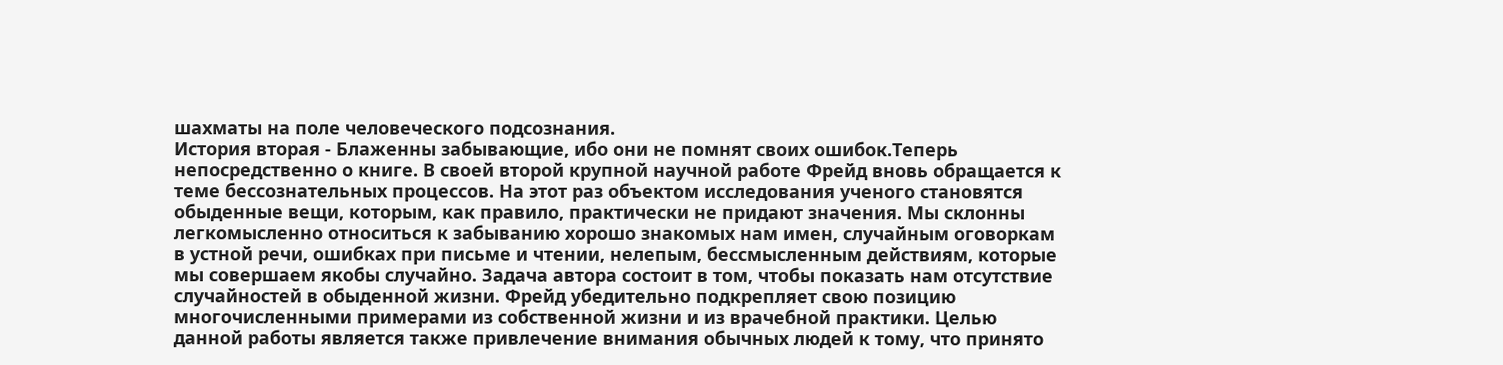шахматы на поле человеческого подсознания.
История вторая - Блаженны забывающие, ибо они не помнят своих ошибок.Теперь непосредственно о книге. В своей второй крупной научной работе Фрейд вновь обращается к теме бессознательных процессов. На этот раз объектом исследования ученого становятся обыденные вещи, которым, как правило, практически не придают значения. Мы склонны легкомысленно относиться к забыванию хорошо знакомых нам имен, случайным оговоркам в устной речи, ошибках при письме и чтении, нелепым, бессмысленным действиям, которые мы совершаем якобы случайно. Задача автора состоит в том, чтобы показать нам отсутствие случайностей в обыденной жизни. Фрейд убедительно подкрепляет свою позицию многочисленными примерами из собственной жизни и из врачебной практики. Целью данной работы является также привлечение внимания обычных людей к тому, что принято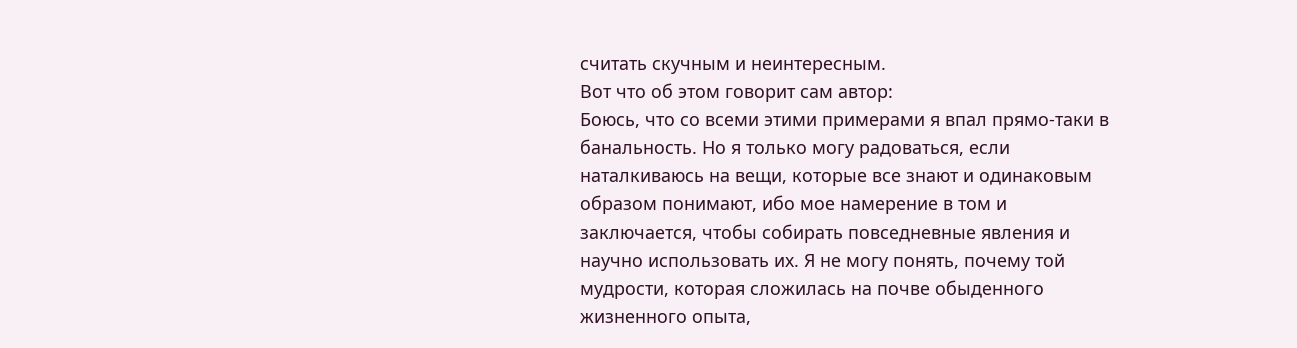считать скучным и неинтересным.
Вот что об этом говорит сам автор:
Боюсь, что со всеми этими примерами я впал прямо-таки в банальность. Но я только могу радоваться, если наталкиваюсь на вещи, которые все знают и одинаковым образом понимают, ибо мое намерение в том и заключается, чтобы собирать повседневные явления и научно использовать их. Я не могу понять, почему той мудрости, которая сложилась на почве обыденного жизненного опыта,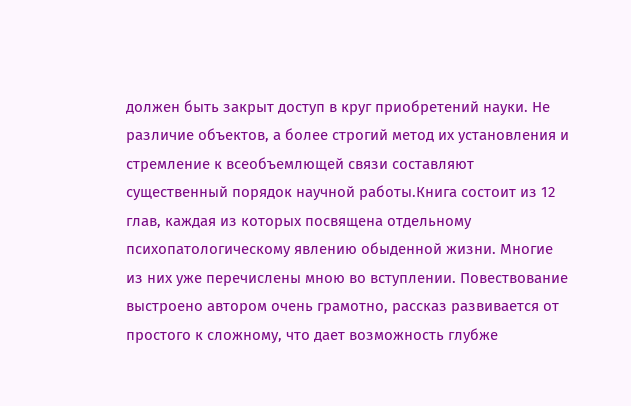должен быть закрыт доступ в круг приобретений науки. Не различие объектов, а более строгий метод их установления и стремление к всеобъемлющей связи составляют существенный порядок научной работы.Книга состоит из 12 глав, каждая из которых посвящена отдельному психопатологическому явлению обыденной жизни. Многие из них уже перечислены мною во вступлении. Повествование выстроено автором очень грамотно, рассказ развивается от простого к сложному, что дает возможность глубже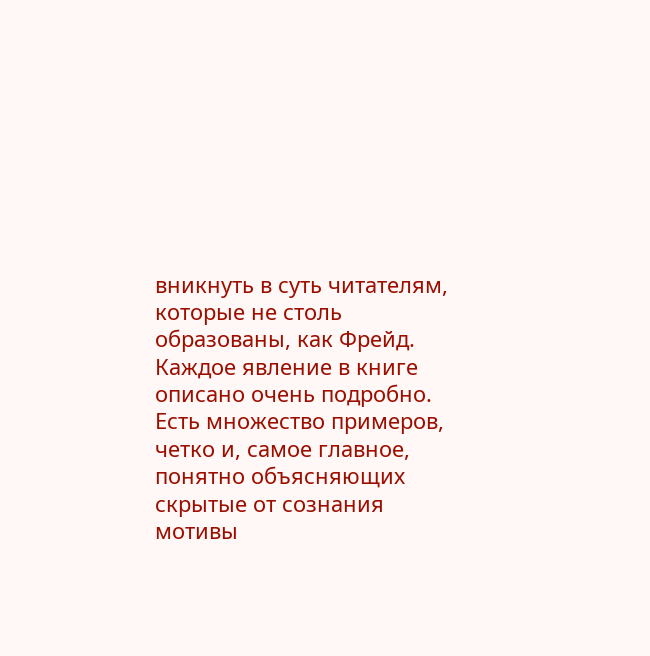вникнуть в суть читателям, которые не столь образованы, как Фрейд. Каждое явление в книге описано очень подробно. Есть множество примеров, четко и, самое главное, понятно объясняющих скрытые от сознания мотивы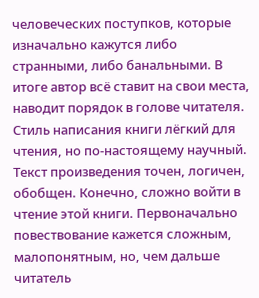человеческих поступков, которые изначально кажутся либо странными, либо банальными. В итоге автор всё ставит на свои места, наводит порядок в голове читателя.
Стиль написания книги лёгкий для чтения, но по-настоящему научный. Текст произведения точен, логичен, обобщен. Конечно, сложно войти в чтение этой книги. Первоначально повествование кажется сложным, малопонятным, но, чем дальше читатель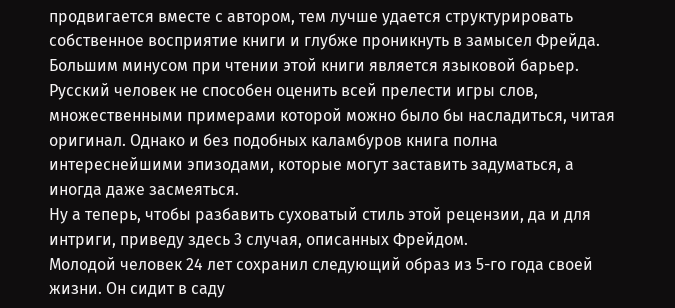продвигается вместе с автором, тем лучше удается структурировать собственное восприятие книги и глубже проникнуть в замысел Фрейда. Большим минусом при чтении этой книги является языковой барьер. Русский человек не способен оценить всей прелести игры слов, множественными примерами которой можно было бы насладиться, читая оригинал. Однако и без подобных каламбуров книга полна интереснейшими эпизодами, которые могут заставить задуматься, а иногда даже засмеяться.
Ну а теперь, чтобы разбавить суховатый стиль этой рецензии, да и для интриги, приведу здесь 3 случая, описанных Фрейдом.
Молодой человек 24 лет сохранил следующий образ из 5-го года своей жизни. Он сидит в саду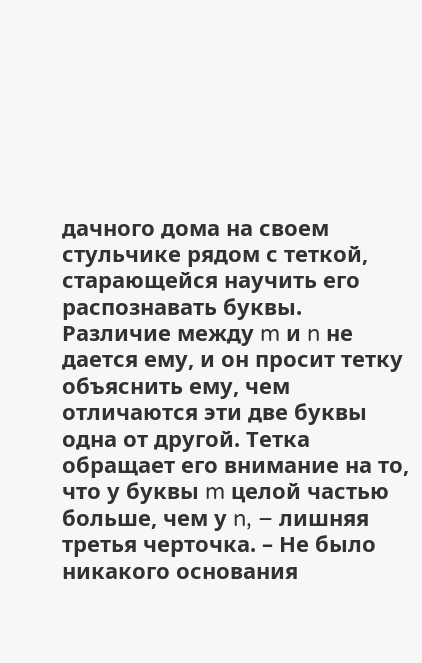дачного дома на своем стульчике рядом с теткой, старающейся научить его распознавать буквы.
Различие между m и n не дается ему, и он просит тетку объяснить ему, чем отличаются эти две буквы одна от другой. Тетка обращает его внимание на то, что у буквы m целой частью больше, чем у n, – лишняя третья черточка. – Не было никакого основания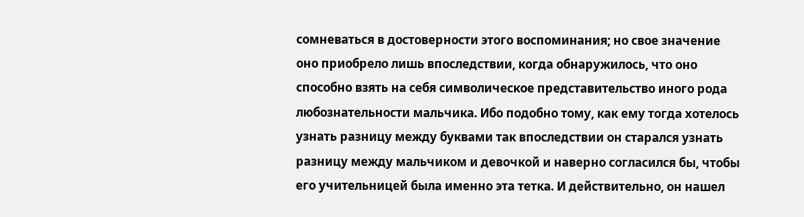сомневаться в достоверности этого воспоминания; но свое значение оно приобрело лишь впоследствии, когда обнаружилось, что оно способно взять на себя символическое представительство иного рода любознательности мальчика. Ибо подобно тому, как ему тогда хотелось узнать разницу между буквами так впоследствии он старался узнать разницу между мальчиком и девочкой и наверно согласился бы, чтобы его учительницей была именно эта тетка. И действительно, он нашел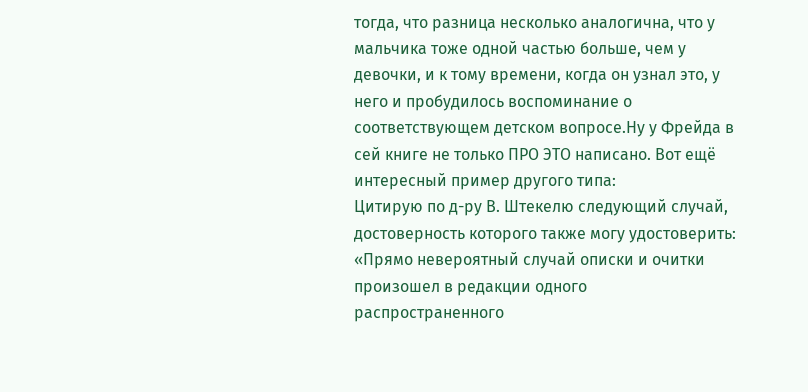тогда, что разница несколько аналогична, что у мальчика тоже одной частью больше, чем у девочки, и к тому времени, когда он узнал это, у него и пробудилось воспоминание о соответствующем детском вопросе.Ну у Фрейда в сей книге не только ПРО ЭТО написано. Вот ещё интересный пример другого типа:
Цитирую по д-ру В. Штекелю следующий случай, достоверность которого также могу удостоверить:
«Прямо невероятный случай описки и очитки произошел в редакции одного распространенного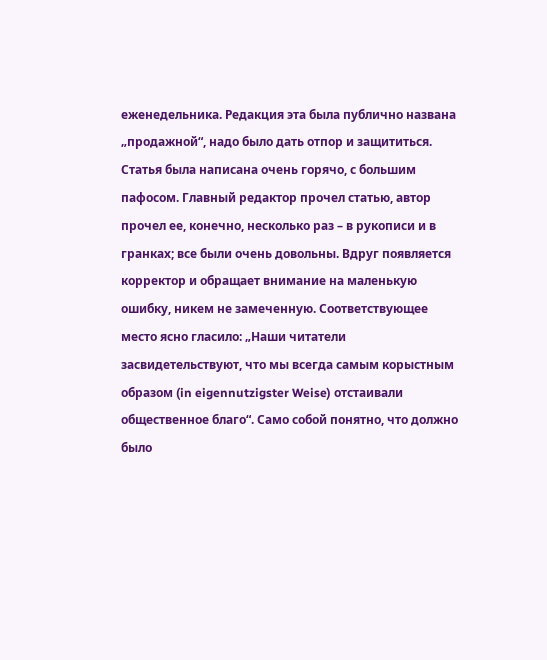еженедельника. Редакция эта была публично названа „продажной“, надо было дать отпор и защититься. Статья была написана очень горячо, с большим пафосом. Главный редактор прочел статью, автор прочел ее, конечно, несколько раз – в рукописи и в гранках; все были очень довольны. Вдруг появляется корректор и обращает внимание на маленькую ошибку, никем не замеченную. Соответствующее место ясно гласило: „Наши читатели засвидетельствуют, что мы всегда самым корыстным образом (in eigennutzigster Weise) отстаивали общественное благо“. Само собой понятно, что должно было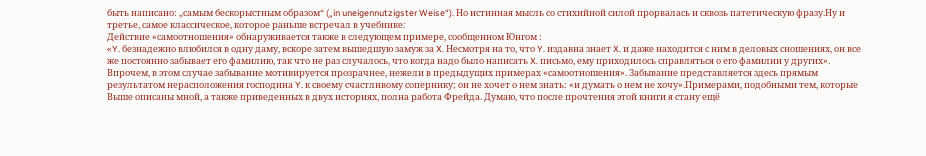быть написано: „самым бескорыстным образом“ („in uneigennutzigster Weise“). Но истинная мысль со стихийной силой прорвалась и сквозь патетическую фразу.Ну и третье, самое классическое, которое раньше встречал в учебнике:
Действие «самоотношения» обнаруживается также в следующем примере, сообщенном Юнгом :
«Y. безнадежно влюбился в одну даму, вскоре затем вышедшую замуж за X. Несмотря на то, что Y. издавна знает X. и даже находится с ним в деловых сношениях, он все же постоянно забывает его фамилию, так что не раз случалось, что когда надо было написать X. письмо, ему приходилось справляться о его фамилии у других».
Впрочем, в этом случае забывание мотивируется прозрачнее, нежели в предыдущих примерах «самоотношения». Забывание представляется здесь прямым результатом нерасположения господина Y. к своему счастливому сопернику; он не хочет о нем знать: «и думать о нем не хочу».Примерами, подобными тем, которые Выше описаны мной, а также приведенных в двух историях, полна работа Фрейда. Думаю, что после прочтения этой книги я стану ещё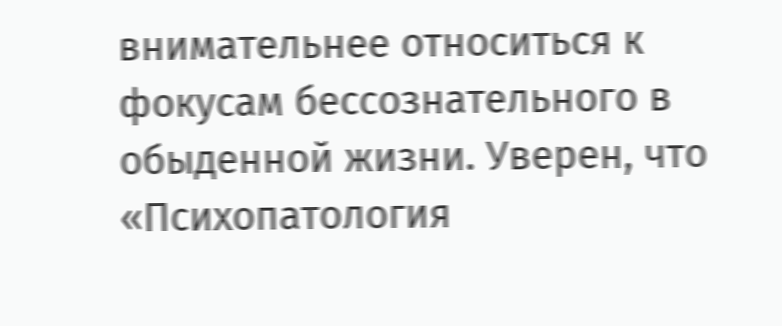внимательнее относиться к фокусам бессознательного в обыденной жизни. Уверен, что «Психопатология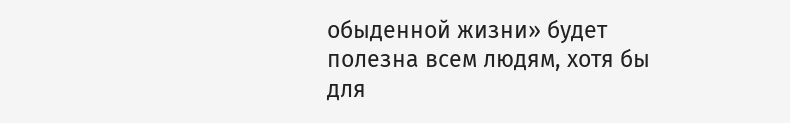обыденной жизни» будет полезна всем людям, хотя бы для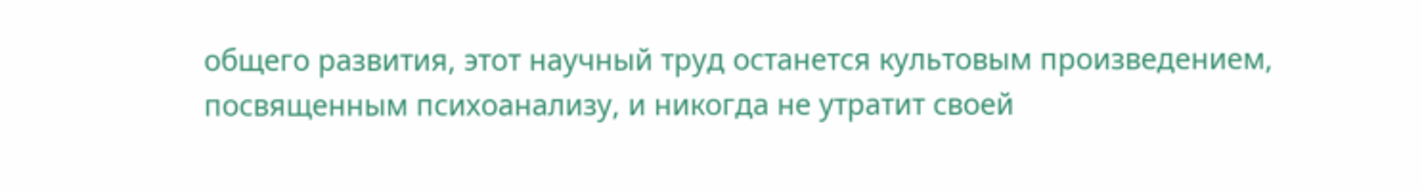общего развития, этот научный труд останется культовым произведением, посвященным психоанализу, и никогда не утратит своей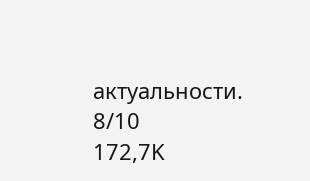актуальности.
8/10
172,7K